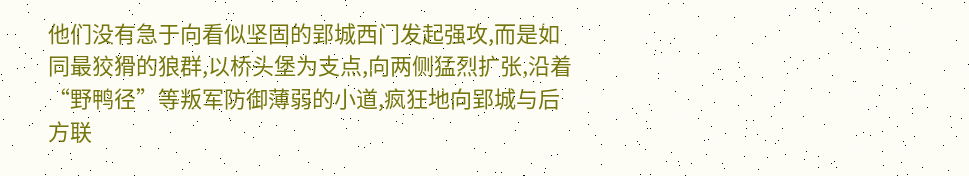他们没有急于向看似坚固的郢城西门发起强攻,而是如同最狡猾的狼群,以桥头堡为支点,向两侧猛烈扩张,沿着“野鸭径”等叛军防御薄弱的小道,疯狂地向郢城与后方联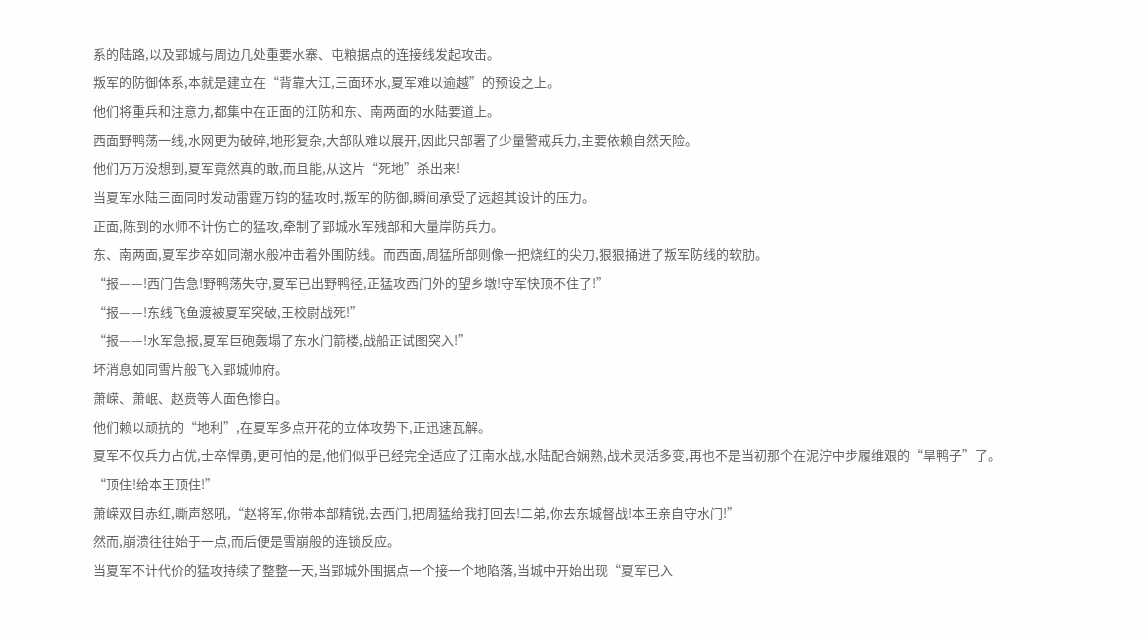系的陆路,以及郢城与周边几处重要水寨、屯粮据点的连接线发起攻击。
叛军的防御体系,本就是建立在“背靠大江,三面环水,夏军难以逾越”的预设之上。
他们将重兵和注意力,都集中在正面的江防和东、南两面的水陆要道上。
西面野鸭荡一线,水网更为破碎,地形复杂,大部队难以展开,因此只部署了少量警戒兵力,主要依赖自然天险。
他们万万没想到,夏军竟然真的敢,而且能,从这片“死地”杀出来!
当夏军水陆三面同时发动雷霆万钧的猛攻时,叛军的防御,瞬间承受了远超其设计的压力。
正面,陈到的水师不计伤亡的猛攻,牵制了郢城水军残部和大量岸防兵力。
东、南两面,夏军步卒如同潮水般冲击着外围防线。而西面,周猛所部则像一把烧红的尖刀,狠狠捅进了叛军防线的软肋。
“报——!西门告急!野鸭荡失守,夏军已出野鸭径,正猛攻西门外的望乡墩!守军快顶不住了!”
“报——!东线飞鱼渡被夏军突破,王校尉战死!”
“报——!水军急报,夏军巨砲轰塌了东水门箭楼,战船正试图突入!”
坏消息如同雪片般飞入郢城帅府。
萧嵘、萧岷、赵贲等人面色惨白。
他们赖以顽抗的“地利”,在夏军多点开花的立体攻势下,正迅速瓦解。
夏军不仅兵力占优,士卒悍勇,更可怕的是,他们似乎已经完全适应了江南水战,水陆配合娴熟,战术灵活多变,再也不是当初那个在泥泞中步履维艰的“旱鸭子”了。
“顶住!给本王顶住!”
萧嵘双目赤红,嘶声怒吼,“赵将军,你带本部精锐,去西门,把周猛给我打回去!二弟,你去东城督战!本王亲自守水门!”
然而,崩溃往往始于一点,而后便是雪崩般的连锁反应。
当夏军不计代价的猛攻持续了整整一天,当郢城外围据点一个接一个地陷落,当城中开始出现“夏军已入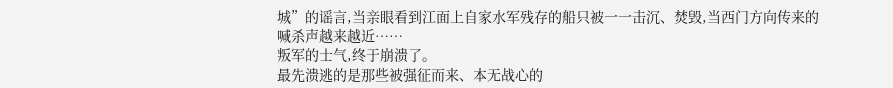城”的谣言,当亲眼看到江面上自家水军残存的船只被一一击沉、焚毁,当西门方向传来的喊杀声越来越近……
叛军的士气,终于崩溃了。
最先溃逃的是那些被强征而来、本无战心的